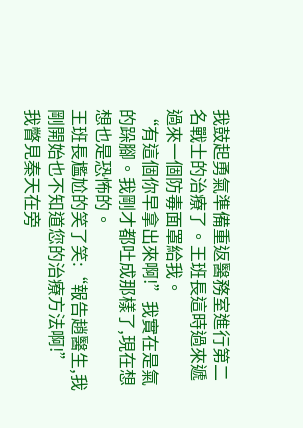我鼓起勇氣準備重返醫務室進行第二名戰士的治療了。王班長這時過來遞過來一個防毒面罩給我。
“有這個你早拿出來啊!”我實在是氣的跺腳。我剛才都吐成那樣了,現在想想也是恐怖的。
王班長尷尬的笑了笑:“報告趙醫生,我剛開始也不知道您的治療方法啊!”
我瞥見秦天在旁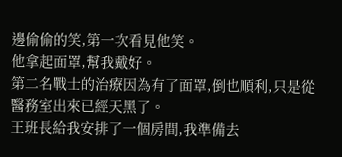邊偷偷的笑,第一次看見他笑。
他拿起面罩,幫我戴好。
第二名戰士的治療因為有了面罩,倒也順利,只是從醫務室出來已經天黑了。
王班長給我安排了一個房間,我準備去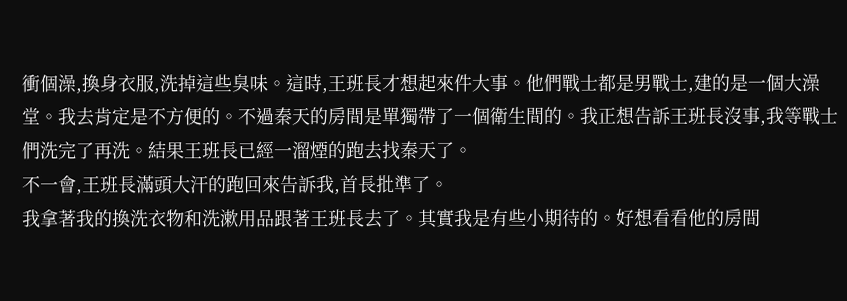衝個澡,換身衣服,洗掉這些臭味。這時,王班長才想起來件大事。他們戰士都是男戰士,建的是一個大澡堂。我去肯定是不方便的。不過秦天的房間是單獨帶了一個衛生間的。我正想告訴王班長沒事,我等戰士們洗完了再洗。結果王班長已經一溜煙的跑去找秦天了。
不一會,王班長滿頭大汗的跑回來告訴我,首長批準了。
我拿著我的換洗衣物和洗漱用品跟著王班長去了。其實我是有些小期待的。好想看看他的房間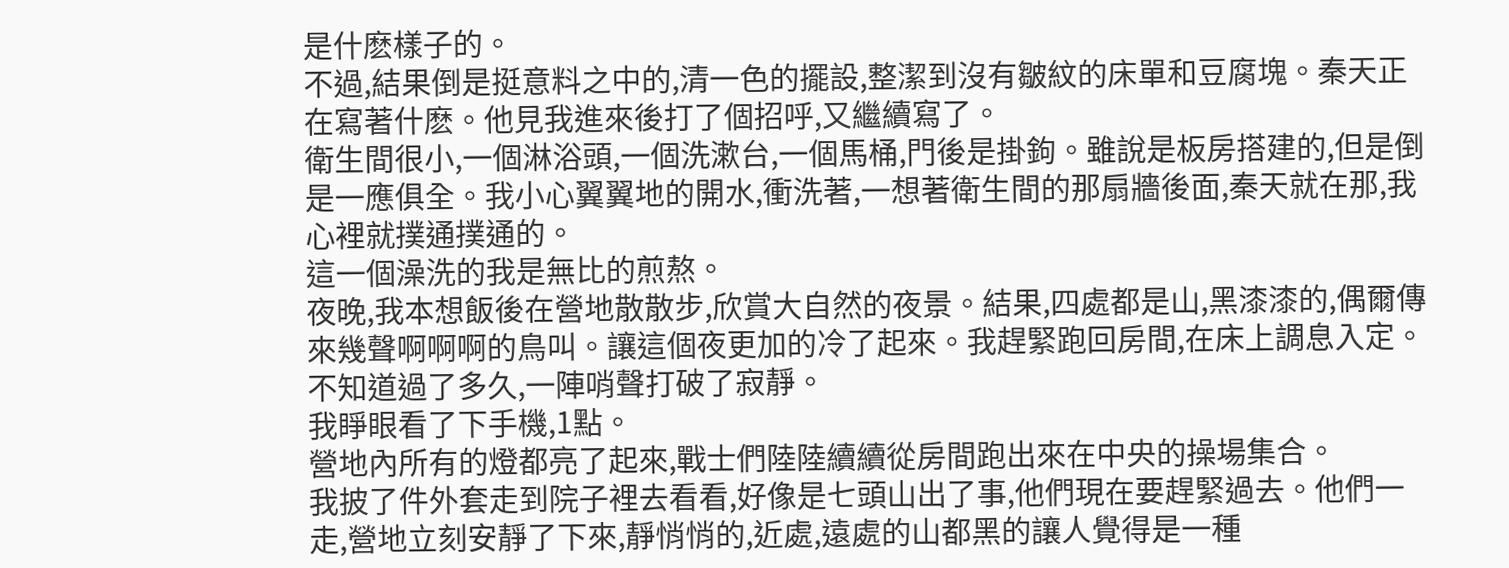是什麽樣子的。
不過,結果倒是挺意料之中的,清一色的擺設,整潔到沒有皺紋的床單和豆腐塊。秦天正在寫著什麽。他見我進來後打了個招呼,又繼續寫了。
衛生間很小,一個淋浴頭,一個洗漱台,一個馬桶,門後是掛鉤。雖說是板房搭建的,但是倒是一應俱全。我小心翼翼地的開水,衝洗著,一想著衛生間的那扇牆後面,秦天就在那,我心裡就撲通撲通的。
這一個澡洗的我是無比的煎熬。
夜晚,我本想飯後在營地散散步,欣賞大自然的夜景。結果,四處都是山,黑漆漆的,偶爾傳來幾聲啊啊啊的鳥叫。讓這個夜更加的冷了起來。我趕緊跑回房間,在床上調息入定。
不知道過了多久,一陣哨聲打破了寂靜。
我睜眼看了下手機,1點。
營地內所有的燈都亮了起來,戰士們陸陸續續從房間跑出來在中央的操場集合。
我披了件外套走到院子裡去看看,好像是七頭山出了事,他們現在要趕緊過去。他們一走,營地立刻安靜了下來,靜悄悄的,近處,遠處的山都黑的讓人覺得是一種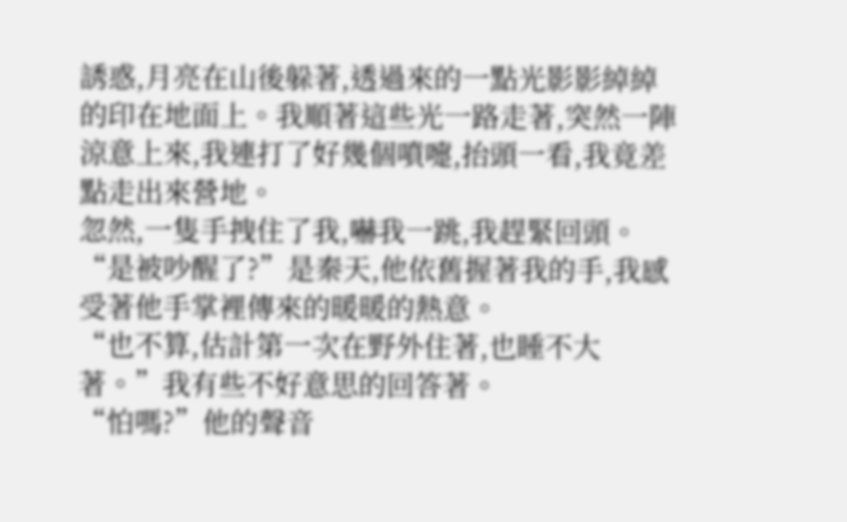誘惑,月亮在山後躲著,透過來的一點光影影綽綽的印在地面上。我順著這些光一路走著,突然一陣涼意上來,我連打了好幾個噴嚏,抬頭一看,我竟差點走出來營地。
忽然,一隻手拽住了我,嚇我一跳,我趕緊回頭。
“是被吵醒了?”是秦天,他依舊握著我的手,我感受著他手掌裡傳來的暖暖的熱意。
“也不算,估計第一次在野外住著,也睡不大著。”我有些不好意思的回答著。
“怕嗎?”他的聲音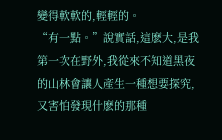變得軟軟的,輕輕的。
“有一點。”說實話,這麽大,是我第一次在野外,我從來不知道黑夜的山林會讓人產生一種想要探究,又害怕發現什麽的那種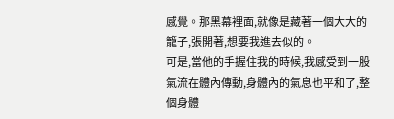感覺。那黑幕裡面,就像是藏著一個大大的籠子,張開著,想要我進去似的。
可是,當他的手握住我的時候,我感受到一股氣流在體內傳動,身體內的氣息也平和了,整個身體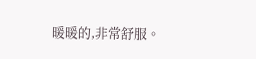暖暖的,非常舒服。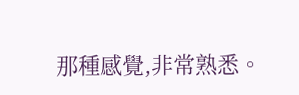那種感覺,非常熟悉。